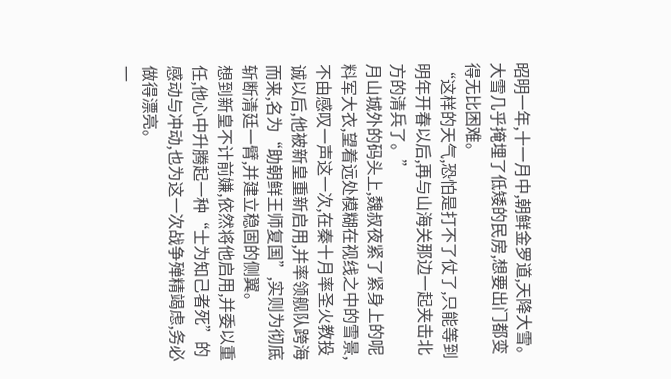昭明一年,十一月中,朝鲜金罗道,天降大雪。
大雪几乎掩埋了低矮的民房,想要出门都变得无比困难。
“这样的天气,恐怕是打不了仗了,只能等到明年开春以后,再与山海关那边一起夹击北方的清兵了。”
月山城外的码头上,魏叔夜紧了紧身上的呢料军大衣,望着远处模糊在视线之中的雪景,不由感叹一声这一次,在秦十月率圣火教投诚以后,他被新皇重新启用,并率领舰队跨海而来,名为“助朝鲜王师复国”,实则为彻底斩断清廷一臂,并建立稳固的侧翼。
想到新皇不计前嫌,依然将他启用,并委以重任,他心中升腾起一种“士为知己者死”的感动与冲动,也为这一次战争殚精竭虑,务必做得漂亮。
一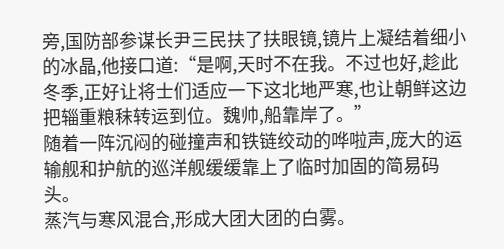旁,国防部参谋长尹三民扶了扶眼镜,镜片上凝结着细小的冰晶,他接口道:“是啊,天时不在我。不过也好,趁此冬季,正好让将士们适应一下这北地严寒,也让朝鲜这边把辎重粮秣转运到位。魏帅,船靠岸了。”
随着一阵沉闷的碰撞声和铁链绞动的哗啦声,庞大的运输舰和护航的巡洋舰缓缓靠上了临时加固的简易码头。
蒸汽与寒风混合,形成大团大团的白雾。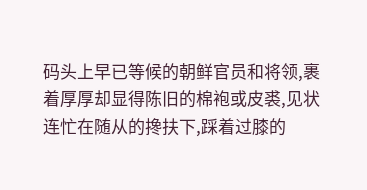码头上早已等候的朝鲜官员和将领,裹着厚厚却显得陈旧的棉袍或皮裘,见状连忙在随从的搀扶下,踩着过膝的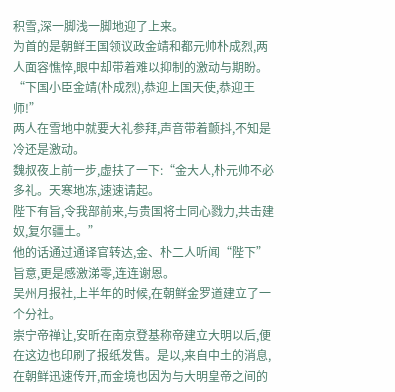积雪,深一脚浅一脚地迎了上来。
为首的是朝鲜王国领议政金靖和都元帅朴成烈,两人面容憔悴,眼中却带着难以抑制的激动与期盼。“下国小臣金靖(朴成烈),恭迎上国天使,恭迎王师!”
两人在雪地中就要大礼参拜,声音带着颤抖,不知是冷还是激动。
魏叔夜上前一步,虚扶了一下:“金大人,朴元帅不必多礼。天寒地冻,速速请起。
陛下有旨,令我部前来,与贵国将士同心戮力,共击建奴,复尔疆土。”
他的话通过通译官转达,金、朴二人听闻“陛下”旨意,更是感激涕零,连连谢恩。
吴州月报社,上半年的时候,在朝鲜金罗道建立了一个分社。
崇宁帝禅让,安昕在南京登基称帝建立大明以后,便在这边也印刷了报纸发售。是以,来自中土的消息,在朝鲜迅速传开,而金境也因为与大明皇帝之间的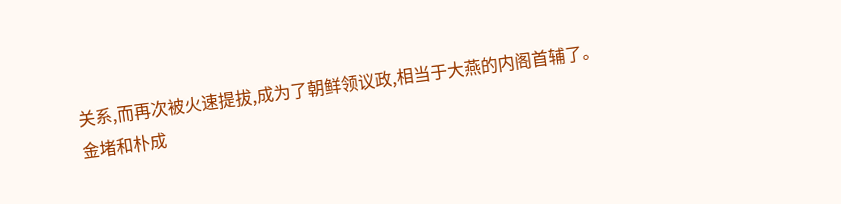关系,而再次被火速提拔,成为了朝鲜领议政,相当于大燕的内阁首辅了。
金堵和朴成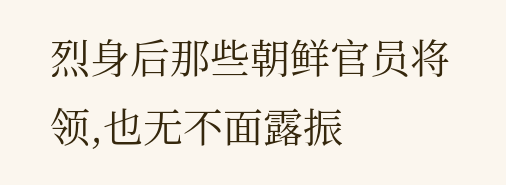烈身后那些朝鲜官员将领,也无不面露振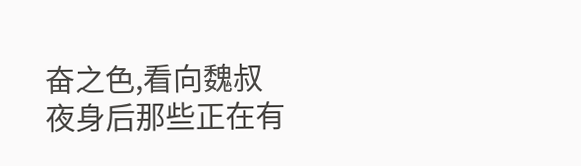奋之色,看向魏叔夜身后那些正在有